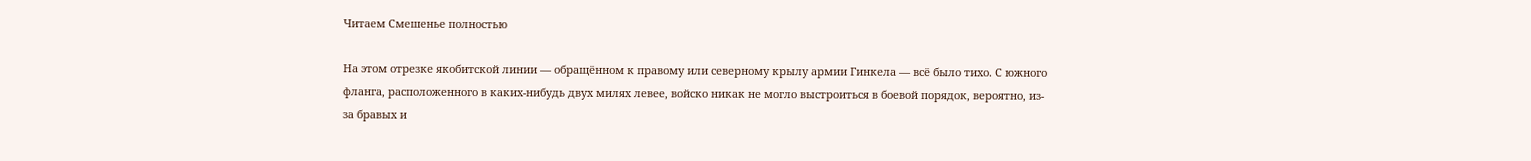Читаем Смешенье полностью

На этом отрезке якобитской линии — обращённом к правому или северному крылу армии Гинкела — всё было тихо. С южного фланга, расположенного в каких-нибудь двух милях левее, войско никак не могло выстроиться в боевой порядок, вероятно, из-за бравых и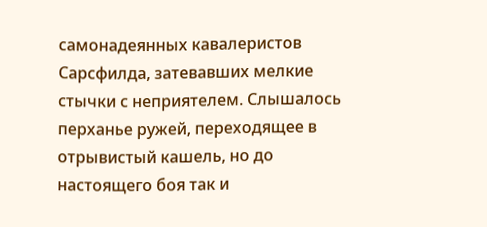самонадеянных кавалеристов Сарсфилда, затевавших мелкие стычки с неприятелем. Слышалось перханье ружей, переходящее в отрывистый кашель, но до настоящего боя так и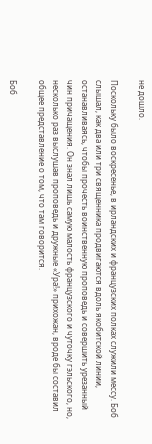не дошло.

Поскольку было воскресенье, в ирландских и французских полках служили мессу. Боб слышал, как два или три священника продвигаются вдоль якобитской линии, останавливаясь, чтобы прочесть воинственную проповедь и совершить урезанный чин причащения. Он знал лишь самую малость французского и чуточку гэльского, но, несколько раз выслушав проповедь и дружные «Ура!» прихожан, вроде бы составил общее представление о том, что там говорится.

Боб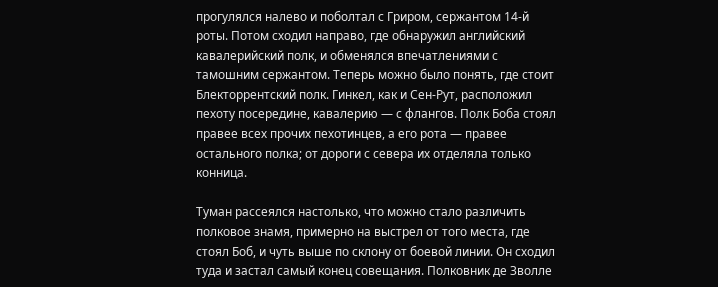прогулялся налево и поболтал с Гриром, сержантом 14-й роты. Потом сходил направо, где обнаружил английский кавалерийский полк, и обменялся впечатлениями с тамошним сержантом. Теперь можно было понять, где стоит Блекторрентский полк. Гинкел, как и Сен-Рут, расположил пехоту посередине, кавалерию — с флангов. Полк Боба стоял правее всех прочих пехотинцев, а его рота — правее остального полка; от дороги с севера их отделяла только конница.

Туман рассеялся настолько, что можно стало различить полковое знамя, примерно на выстрел от того места, где стоял Боб, и чуть выше по склону от боевой линии. Он сходил туда и застал самый конец совещания. Полковник де Зволле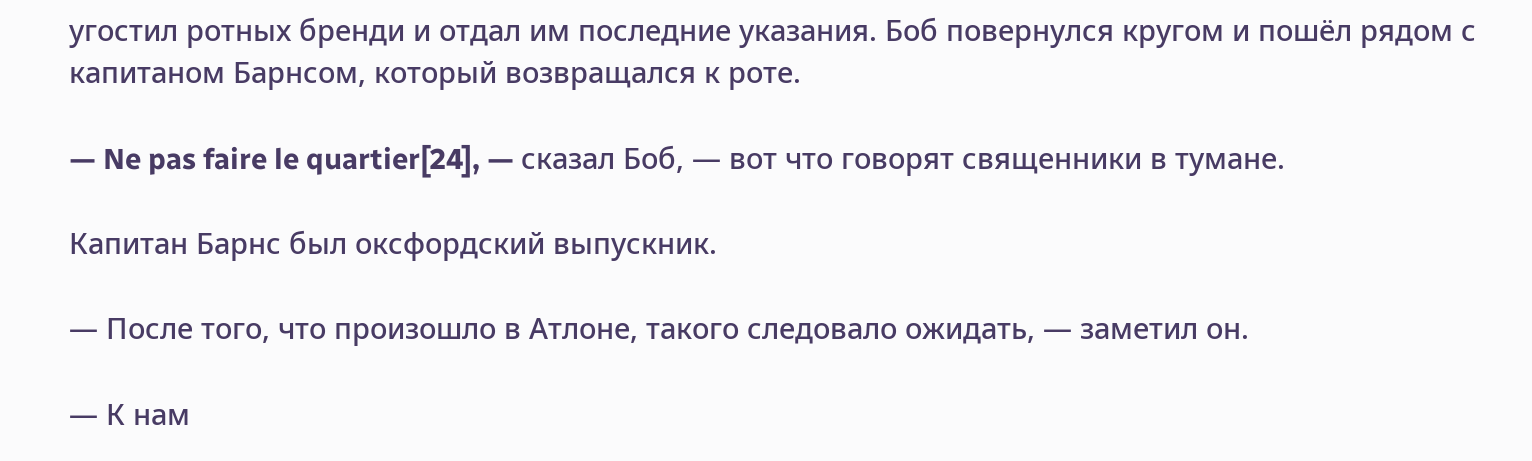угостил ротных бренди и отдал им последние указания. Боб повернулся кругом и пошёл рядом с капитаном Барнсом, который возвращался к роте.

— Ne pas faire le quartier[24], — сказал Боб, — вот что говорят священники в тумане.

Капитан Барнс был оксфордский выпускник.

— После того, что произошло в Атлоне, такого следовало ожидать, — заметил он.

— К нам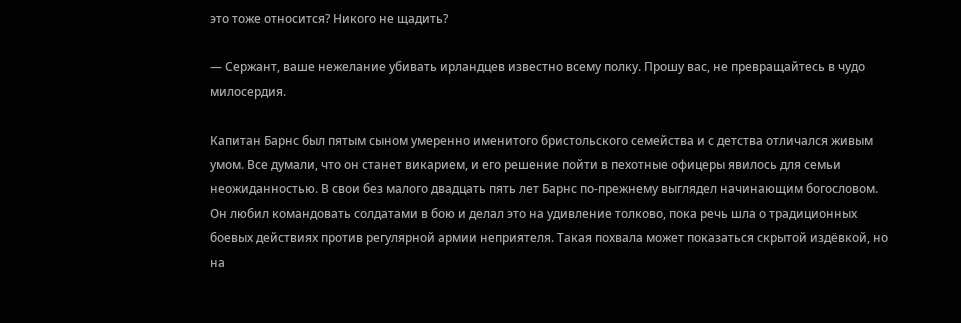это тоже относится? Никого не щадить?

— Сержант, ваше нежелание убивать ирландцев известно всему полку. Прошу вас, не превращайтесь в чудо милосердия.

Капитан Барнс был пятым сыном умеренно именитого бристольского семейства и с детства отличался живым умом. Все думали, что он станет викарием, и его решение пойти в пехотные офицеры явилось для семьи неожиданностью. В свои без малого двадцать пять лет Барнс по-прежнему выглядел начинающим богословом. Он любил командовать солдатами в бою и делал это на удивление толково, пока речь шла о традиционных боевых действиях против регулярной армии неприятеля. Такая похвала может показаться скрытой издёвкой, но на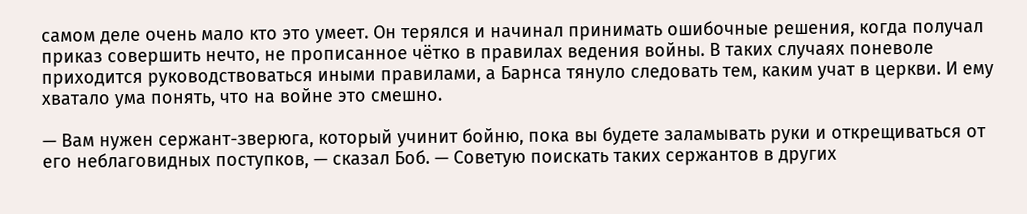самом деле очень мало кто это умеет. Он терялся и начинал принимать ошибочные решения, когда получал приказ совершить нечто, не прописанное чётко в правилах ведения войны. В таких случаях поневоле приходится руководствоваться иными правилами, а Барнса тянуло следовать тем, каким учат в церкви. И ему хватало ума понять, что на войне это смешно.

— Вам нужен сержант-зверюга, который учинит бойню, пока вы будете заламывать руки и открещиваться от его неблаговидных поступков, — сказал Боб. — Советую поискать таких сержантов в других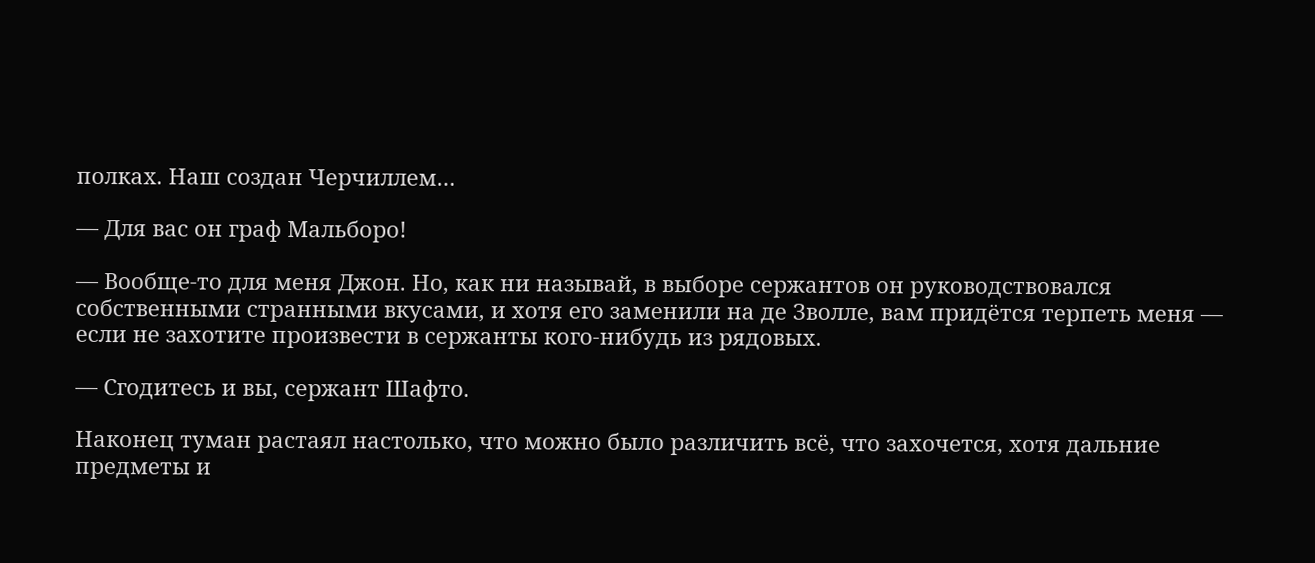полках. Наш создан Черчиллем…

— Для вас он граф Мальборо!

— Вообще-то для меня Джон. Но, как ни называй, в выборе сержантов он руководствовался собственными странными вкусами, и хотя его заменили на де Зволле, вам придётся терпеть меня — если не захотите произвести в сержанты кого-нибудь из рядовых.

— Сгодитесь и вы, сержант Шафто.

Наконец туман растаял настолько, что можно было различить всё, что захочется, хотя дальние предметы и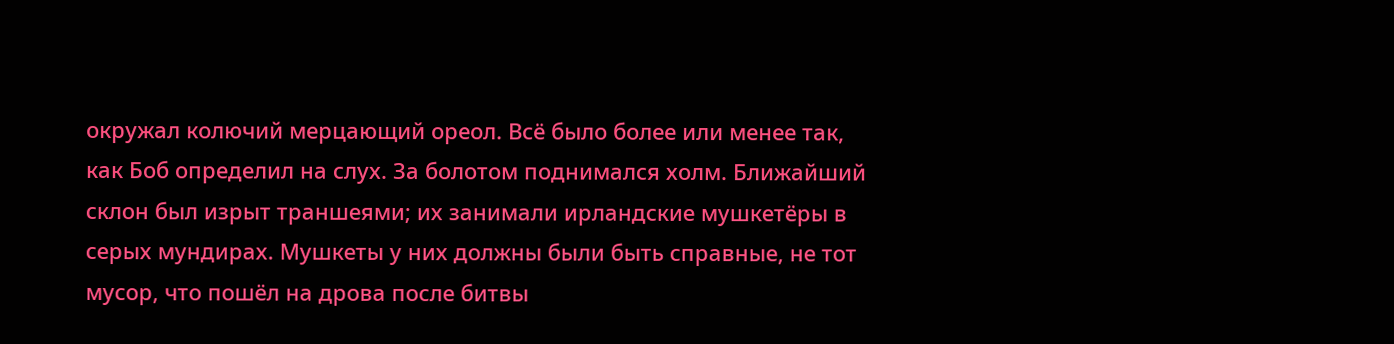окружал колючий мерцающий ореол. Всё было более или менее так, как Боб определил на слух. За болотом поднимался холм. Ближайший склон был изрыт траншеями; их занимали ирландские мушкетёры в серых мундирах. Мушкеты у них должны были быть справные, не тот мусор, что пошёл на дрова после битвы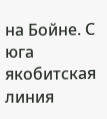на Бойне. С юга якобитская линия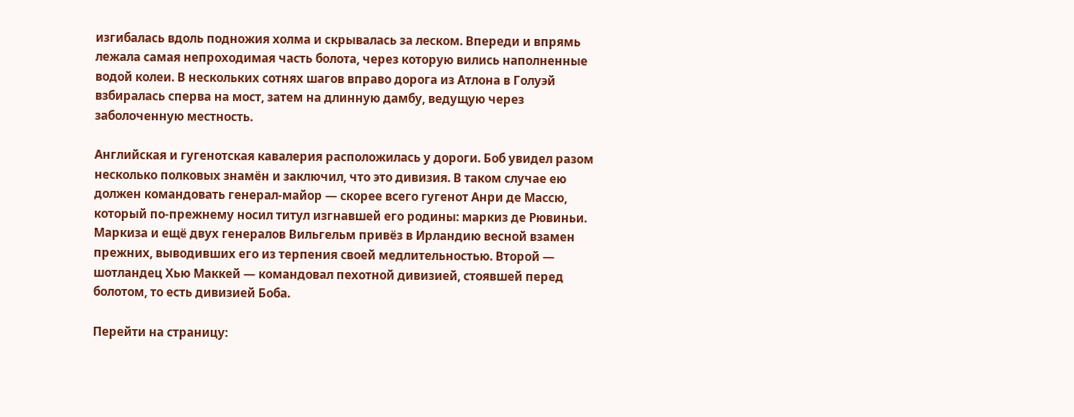изгибалась вдоль подножия холма и скрывалась за леском. Впереди и впрямь лежала самая непроходимая часть болота, через которую вились наполненные водой колеи. В нескольких сотнях шагов вправо дорога из Атлона в Голуэй взбиралась сперва на мост, затем на длинную дамбу, ведущую через заболоченную местность.

Английская и гугенотская кавалерия расположилась у дороги. Боб увидел разом несколько полковых знамён и заключил, что это дивизия. В таком случае ею должен командовать генерал-майор — скорее всего гугенот Анри де Массю, который по-прежнему носил титул изгнавшей его родины: маркиз де Рювиньи. Маркиза и ещё двух генералов Вильгельм привёз в Ирландию весной взамен прежних, выводивших его из терпения своей медлительностью. Второй — шотландец Хью Маккей — командовал пехотной дивизией, стоявшей перед болотом, то есть дивизией Боба.

Перейти на страницу: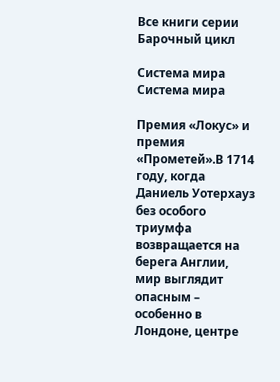Все книги серии Барочный цикл

Система мира
Система мира

Премия «Локус» и премия «Прометей».В 1714 году, когда Даниель Уотерхауз без особого триумфа возвращается на берега Англии, мир выглядит опасным – особенно в Лондоне, центре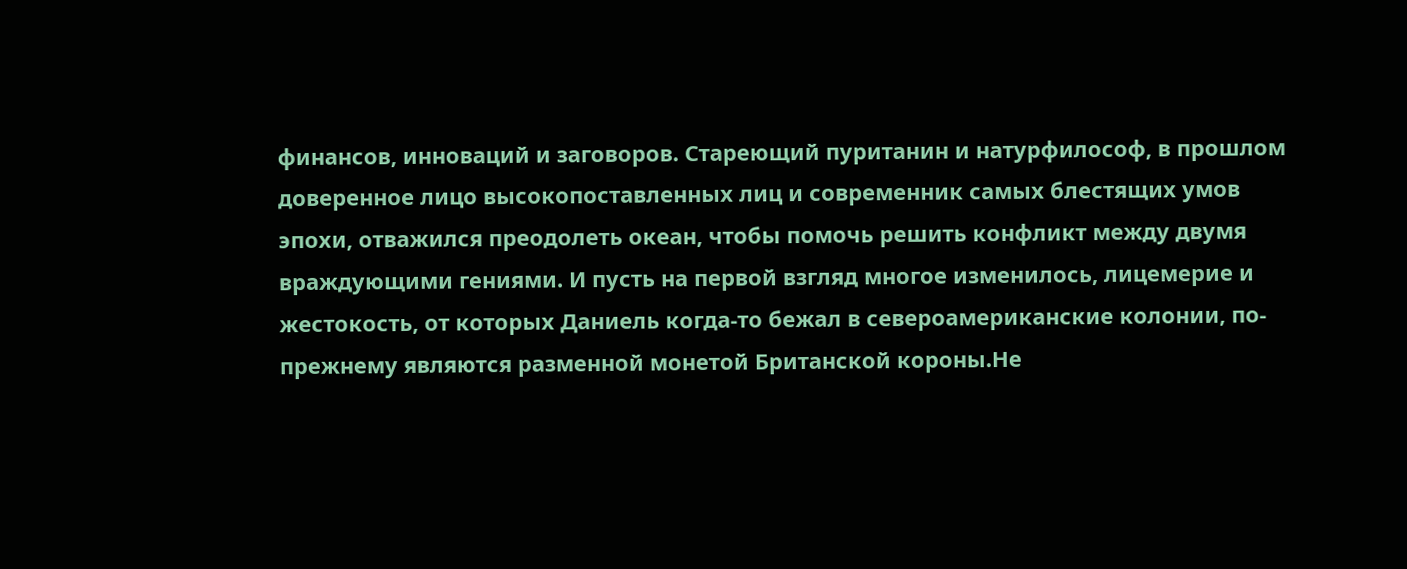финансов, инноваций и заговоров. Стареющий пуританин и натурфилософ, в прошлом доверенное лицо высокопоставленных лиц и современник самых блестящих умов эпохи, отважился преодолеть океан, чтобы помочь решить конфликт между двумя враждующими гениями. И пусть на первой взгляд многое изменилось, лицемерие и жестокость, от которых Даниель когда-то бежал в североамериканские колонии, по-прежнему являются разменной монетой Британской короны.Не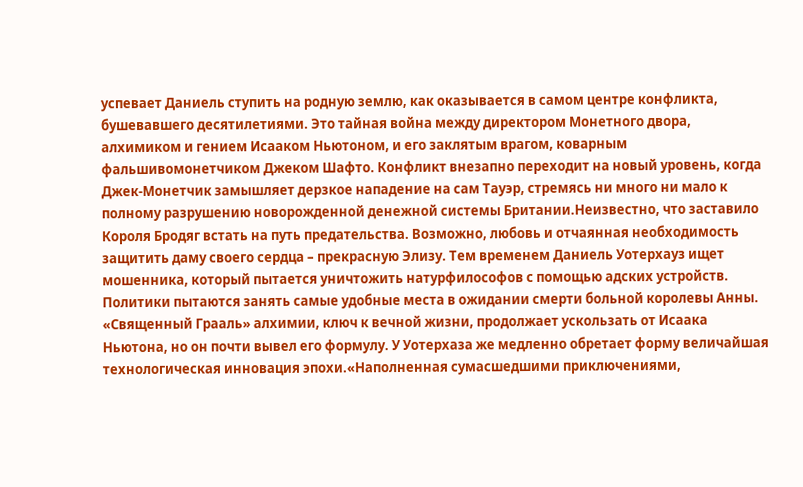успевает Даниель ступить на родную землю, как оказывается в самом центре конфликта, бушевавшего десятилетиями. Это тайная война между директором Монетного двора, алхимиком и гением Исааком Ньютоном, и его заклятым врагом, коварным фальшивомонетчиком Джеком Шафто. Конфликт внезапно переходит на новый уровень, когда Джек-Монетчик замышляет дерзкое нападение на сам Тауэр, стремясь ни много ни мало к полному разрушению новорожденной денежной системы Британии.Неизвестно, что заставило Короля Бродяг встать на путь предательства. Возможно, любовь и отчаянная необходимость защитить даму своего сердца – прекрасную Элизу. Тем временем Даниель Уотерхауз ищет мошенника, который пытается уничтожить натурфилософов с помощью адских устройств. Политики пытаются занять самые удобные места в ожидании смерти больной королевы Анны. «Священный Грааль» алхимии, ключ к вечной жизни, продолжает ускользать от Исаака Ньютона, но он почти вывел его формулу. У Уотерхаза же медленно обретает форму величайшая технологическая инновация эпохи.«Наполненная сумасшедшими приключениями,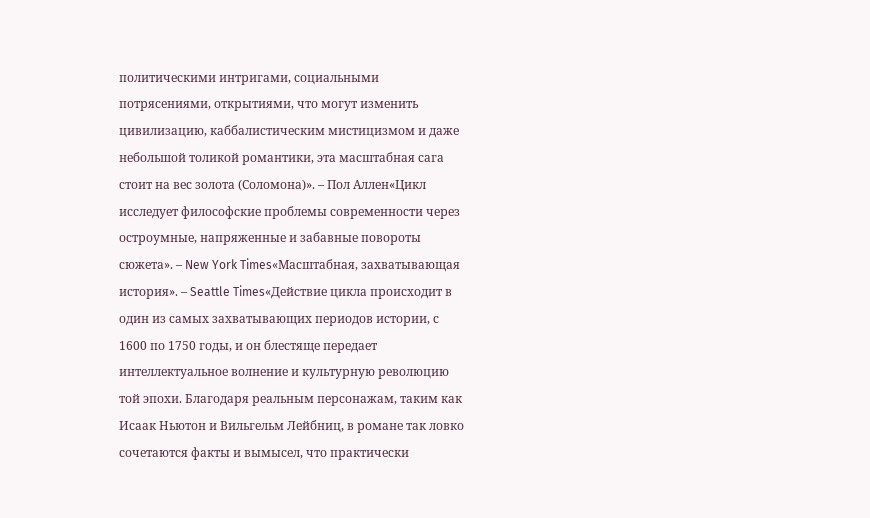политическими интригами, социальными потрясениями, открытиями, что могут изменить цивилизацию, каббалистическим мистицизмом и даже небольшой толикой романтики, эта масштабная сага стоит на вес золота (Соломона)». – Пол Аллен«Цикл исследует философские проблемы современности через остроумные, напряженные и забавные повороты сюжета». – New York Times«Масштабная, захватывающая история». – Seattle Times«Действие цикла происходит в один из самых захватывающих периодов истории, с 1600 по 1750 годы, и он блестяще передает интеллектуальное волнение и культурную революцию той эпохи. Благодаря реальным персонажам, таким как Исаак Ньютон и Вильгельм Лейбниц, в романе так ловко сочетаются факты и вымысел, что практически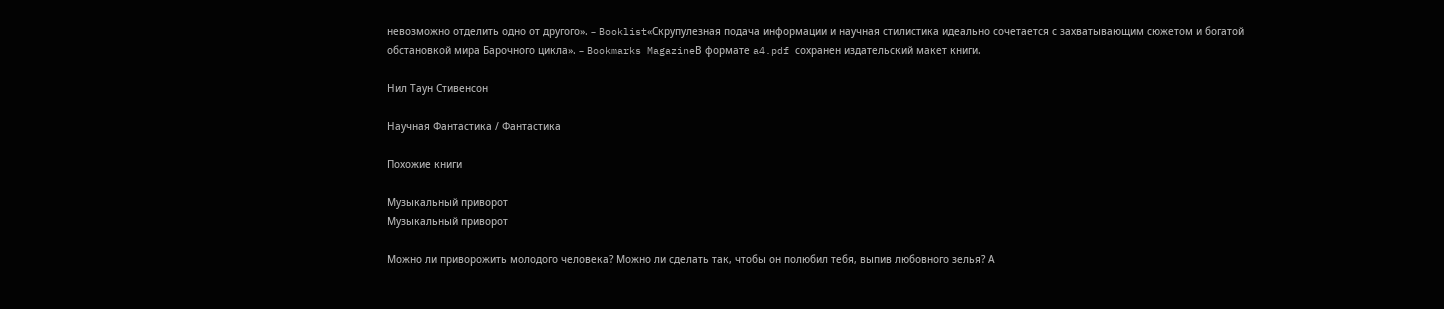невозможно отделить одно от другого». – Booklist«Скрупулезная подача информации и научная стилистика идеально сочетается с захватывающим сюжетом и богатой обстановкой мира Барочного цикла». – Bookmarks MagazineВ формате a4.pdf сохранен издательский макет книги.

Нил Таун Стивенсон

Научная Фантастика / Фантастика

Похожие книги

Музыкальный приворот
Музыкальный приворот

Можно ли приворожить молодого человека? Можно ли сделать так, чтобы он полюбил тебя, выпив любовного зелья? А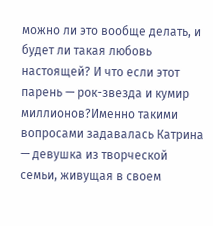можно ли это вообще делать, и будет ли такая любовь настоящей? И что если этот парень — рок-звезда и кумир миллионов?Именно такими вопросами задавалась Катрина — девушка из творческой семьи, живущая в своем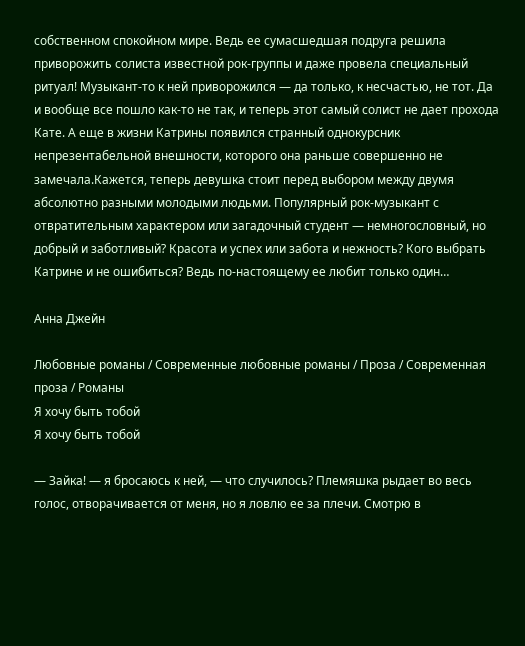собственном спокойном мире. Ведь ее сумасшедшая подруга решила приворожить солиста известной рок-группы и даже провела специальный ритуал! Музыкант-то к ней приворожился — да только, к несчастью, не тот. Да и вообще все пошло как-то не так, и теперь этот самый солист не дает прохода Кате. А еще в жизни Катрины появился странный однокурсник непрезентабельной внешности, которого она раньше совершенно не замечала.Кажется, теперь девушка стоит перед выбором между двумя абсолютно разными молодыми людьми. Популярный рок-музыкант с отвратительным характером или загадочный студент — немногословный, но добрый и заботливый? Красота и успех или забота и нежность? Кого выбрать Катрине и не ошибиться? Ведь по-настоящему ее любит только один…

Анна Джейн

Любовные романы / Современные любовные романы / Проза / Современная проза / Романы
Я хочу быть тобой
Я хочу быть тобой

— Зайка! — я бросаюсь к ней, — что случилось? Племяшка рыдает во весь голос, отворачивается от меня, но я ловлю ее за плечи. Смотрю в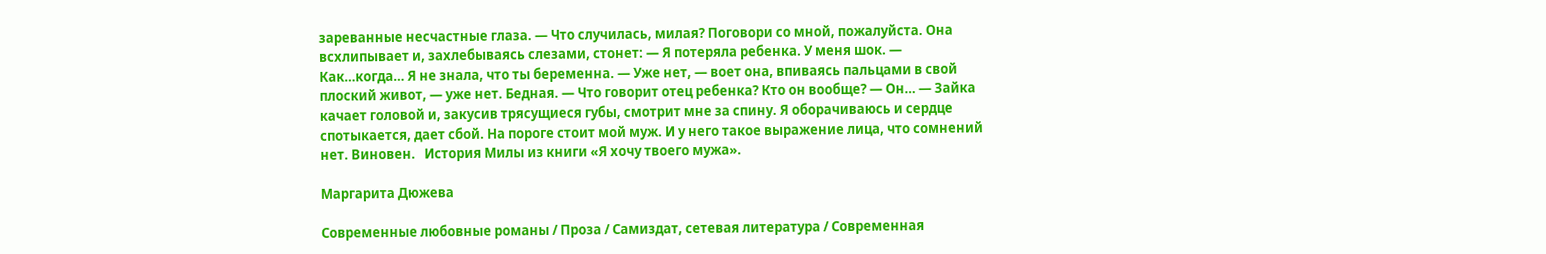зареванные несчастные глаза. — Что случилась, милая? Поговори со мной, пожалуйста. Она всхлипывает и, захлебываясь слезами, стонет: — Я потеряла ребенка. У меня шок. — Как…когда… Я не знала, что ты беременна. — Уже нет, — воет она, впиваясь пальцами в свой плоский живот, — уже нет. Бедная. — Что говорит отец ребенка? Кто он вообще? — Он… — Зайка качает головой и, закусив трясущиеся губы, смотрит мне за спину. Я оборачиваюсь и сердце спотыкается, дает сбой. На пороге стоит мой муж. И у него такое выражение лица, что сомнений нет. Виновен.   История Милы из книги «Я хочу твоего мужа».

Маргарита Дюжева

Современные любовные романы / Проза / Самиздат, сетевая литература / Современная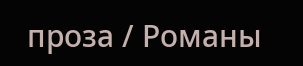проза / Романы